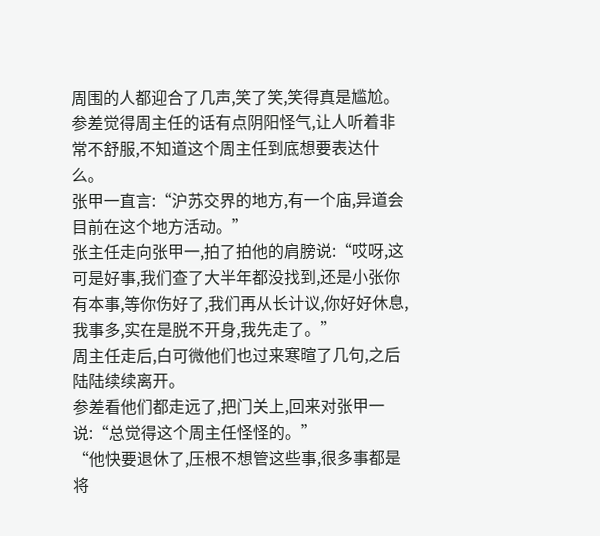周围的人都迎合了几声,笑了笑,笑得真是尴尬。参差觉得周主任的话有点阴阳怪气,让人听着非常不舒服,不知道这个周主任到底想要表达什么。
张甲一直言:“沪苏交界的地方,有一个庙,异道会目前在这个地方活动。”
张主任走向张甲一,拍了拍他的肩膀说:“哎呀,这可是好事,我们查了大半年都没找到,还是小张你有本事,等你伤好了,我们再从长计议,你好好休息,我事多,实在是脱不开身,我先走了。”
周主任走后,白可微他们也过来寒暄了几句,之后陆陆续续离开。
参差看他们都走远了,把门关上,回来对张甲一说:“总觉得这个周主任怪怪的。”
“他快要退休了,压根不想管这些事,很多事都是将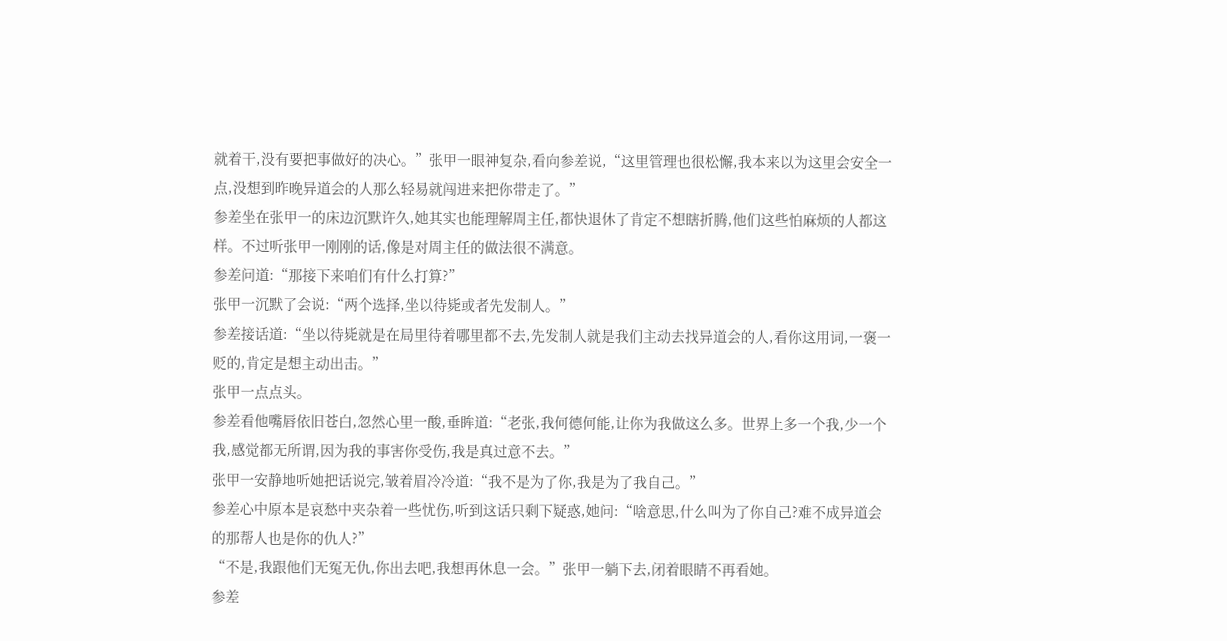就着干,没有要把事做好的决心。”张甲一眼神复杂,看向参差说,“这里管理也很松懈,我本来以为这里会安全一点,没想到昨晚异道会的人那么轻易就闯进来把你带走了。”
参差坐在张甲一的床边沉默许久,她其实也能理解周主任,都快退休了肯定不想瞎折腾,他们这些怕麻烦的人都这样。不过听张甲一刚刚的话,像是对周主任的做法很不满意。
参差问道:“那接下来咱们有什么打算?”
张甲一沉默了会说:“两个选择,坐以待毙或者先发制人。”
参差接话道:“坐以待毙就是在局里待着哪里都不去,先发制人就是我们主动去找异道会的人,看你这用词,一褒一贬的,肯定是想主动出击。”
张甲一点点头。
参差看他嘴唇依旧苍白,忽然心里一酸,垂眸道:“老张,我何德何能,让你为我做这么多。世界上多一个我,少一个我,感觉都无所谓,因为我的事害你受伤,我是真过意不去。”
张甲一安静地听她把话说完,皱着眉冷冷道:“我不是为了你,我是为了我自己。”
参差心中原本是哀愁中夹杂着一些忧伤,听到这话只剩下疑惑,她问:“啥意思,什么叫为了你自己?难不成异道会的那帮人也是你的仇人?”
“不是,我跟他们无冤无仇,你出去吧,我想再休息一会。”张甲一躺下去,闭着眼睛不再看她。
参差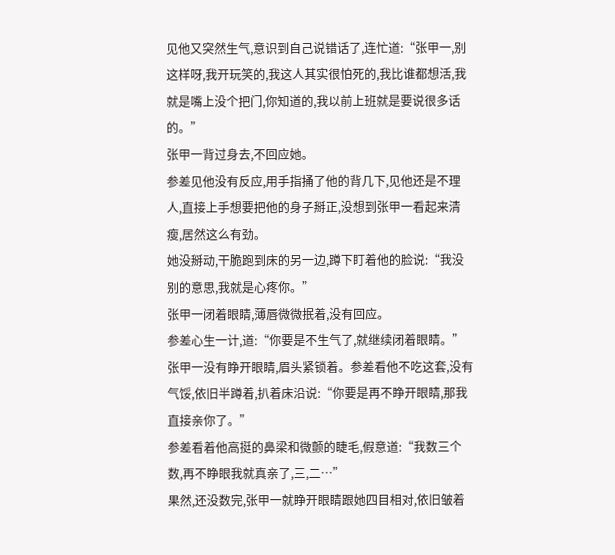见他又突然生气,意识到自己说错话了,连忙道:“张甲一,别这样呀,我开玩笑的,我这人其实很怕死的,我比谁都想活,我就是嘴上没个把门,你知道的,我以前上班就是要说很多话的。”
张甲一背过身去,不回应她。
参差见他没有反应,用手指捅了他的背几下,见他还是不理人,直接上手想要把他的身子掰正,没想到张甲一看起来清瘦,居然这么有劲。
她没掰动,干脆跑到床的另一边,蹲下盯着他的脸说:“我没别的意思,我就是心疼你。”
张甲一闭着眼睛,薄唇微微抿着,没有回应。
参差心生一计,道:“你要是不生气了,就继续闭着眼睛。”
张甲一没有睁开眼睛,眉头紧锁着。参差看他不吃这套,没有气馁,依旧半蹲着,扒着床沿说:“你要是再不睁开眼睛,那我直接亲你了。”
参差看着他高挺的鼻梁和微颤的睫毛,假意道:“我数三个数,再不睁眼我就真亲了,三,二…”
果然,还没数完,张甲一就睁开眼睛跟她四目相对,依旧皱着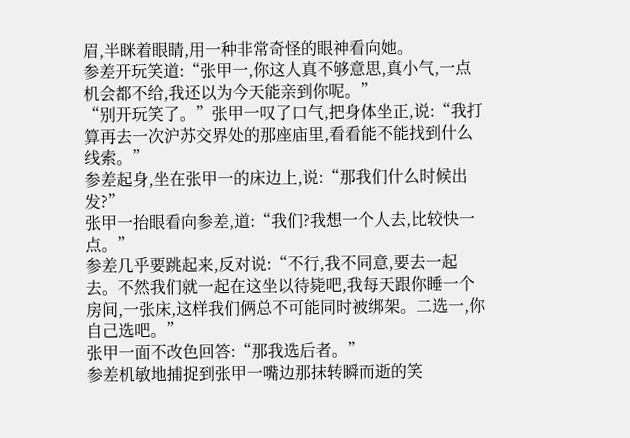眉,半眯着眼睛,用一种非常奇怪的眼神看向她。
参差开玩笑道:“张甲一,你这人真不够意思,真小气,一点机会都不给,我还以为今天能亲到你呢。”
“别开玩笑了。”张甲一叹了口气,把身体坐正,说:“我打算再去一次沪苏交界处的那座庙里,看看能不能找到什么线索。”
参差起身,坐在张甲一的床边上,说:“那我们什么时候出发?”
张甲一抬眼看向参差,道:“我们?我想一个人去,比较快一点。”
参差几乎要跳起来,反对说:“不行,我不同意,要去一起去。不然我们就一起在这坐以待毙吧,我每天跟你睡一个房间,一张床,这样我们俩总不可能同时被绑架。二选一,你自己选吧。”
张甲一面不改色回答:“那我选后者。”
参差机敏地捕捉到张甲一嘴边那抹转瞬而逝的笑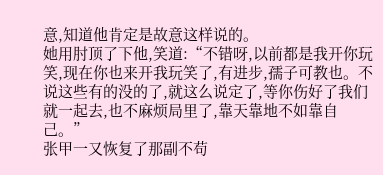意,知道他肯定是故意这样说的。
她用肘顶了下他,笑道:“不错呀,以前都是我开你玩笑,现在你也来开我玩笑了,有进步,孺子可教也。不说这些有的没的了,就这么说定了,等你伤好了我们就一起去,也不麻烦局里了,靠天靠地不如靠自己。”
张甲一又恢复了那副不苟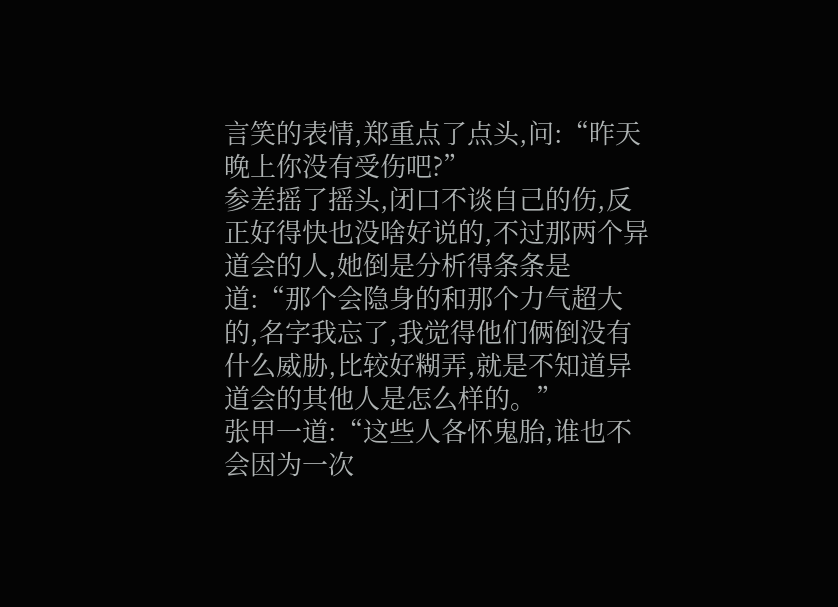言笑的表情,郑重点了点头,问:“昨天晚上你没有受伤吧?”
参差摇了摇头,闭口不谈自己的伤,反正好得快也没啥好说的,不过那两个异道会的人,她倒是分析得条条是道:“那个会隐身的和那个力气超大的,名字我忘了,我觉得他们俩倒没有什么威胁,比较好糊弄,就是不知道异道会的其他人是怎么样的。”
张甲一道:“这些人各怀鬼胎,谁也不会因为一次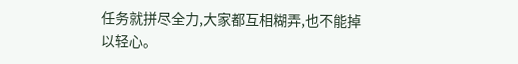任务就拼尽全力,大家都互相糊弄,也不能掉以轻心。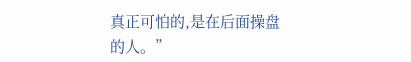真正可怕的,是在后面操盘的人。”